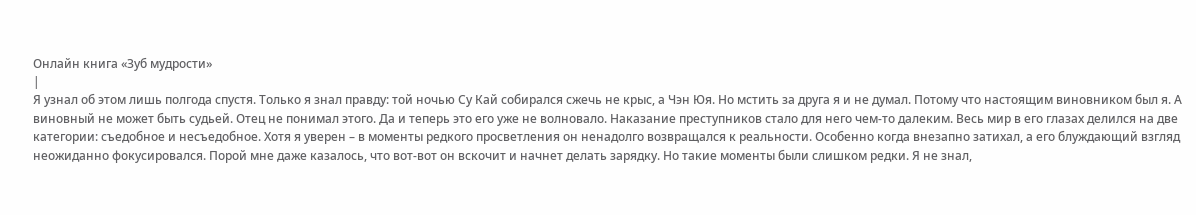Онлайн книга «Зуб мудрости»
|
Я узнал об этом лишь полгода спустя. Только я знал правду: той ночью Су Кай собирался сжечь не крыс, а Чэн Юя. Но мстить за друга я и не думал. Потому что настоящим виновником был я. А виновный не может быть судьей. Отец не понимал этого. Да и теперь это его уже не волновало. Наказание преступников стало для него чем-то далеким. Весь мир в его глазах делился на две категории: съедобное и несъедобное. Хотя я уверен – в моменты редкого просветления он ненадолго возвращался к реальности. Особенно когда внезапно затихал, а его блуждающий взгляд неожиданно фокусировался. Порой мне даже казалось, что вот-вот он вскочит и начнет делать зарядку. Но такие моменты были слишком редки. Я не знал,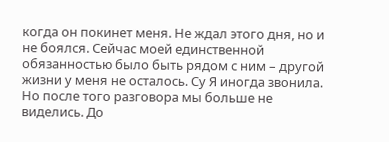когда он покинет меня. Не ждал этого дня, но и не боялся. Сейчас моей единственной обязанностью было быть рядом с ним – другой жизни у меня не осталось. Су Я иногда звонила. Но после того разговора мы больше не виделись. До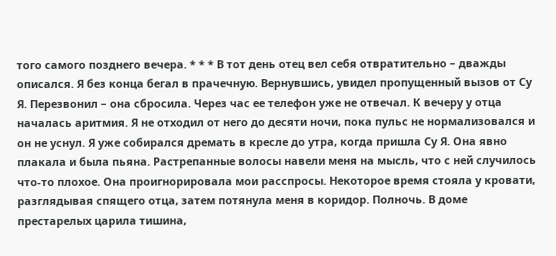того самого позднего вечера. * * * В тот день отец вел себя отвратительно – дважды описался. Я без конца бегал в прачечную. Вернувшись, увидел пропущенный вызов от Су Я. Перезвонил – она сбросила. Через час ее телефон уже не отвечал. К вечеру у отца началась аритмия. Я не отходил от него до десяти ночи, пока пульс не нормализовался и он не уснул. Я уже собирался дремать в кресле до утра, когда пришла Су Я. Она явно плакала и была пьяна. Растрепанные волосы навели меня на мысль, что с ней случилось что-то плохое. Она проигнорировала мои расспросы. Некоторое время стояла у кровати, разглядывая спящего отца, затем потянула меня в коридор. Полночь. В доме престарелых царила тишина,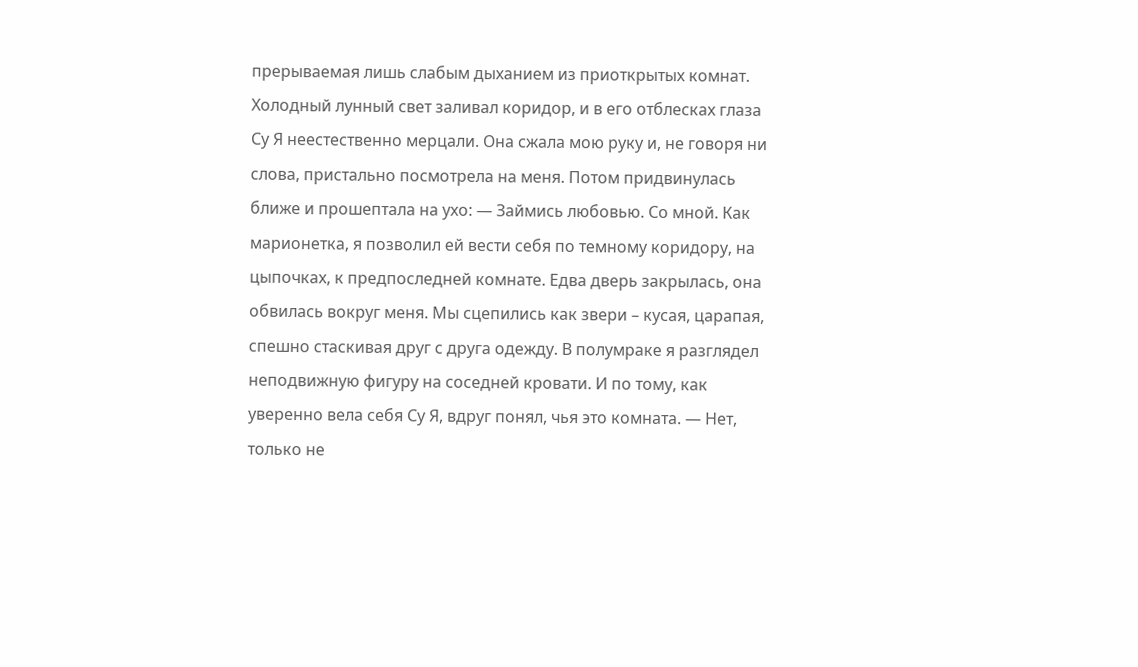прерываемая лишь слабым дыханием из приоткрытых комнат. Холодный лунный свет заливал коридор, и в его отблесках глаза Су Я неестественно мерцали. Она сжала мою руку и, не говоря ни слова, пристально посмотрела на меня. Потом придвинулась ближе и прошептала на ухо: — Займись любовью. Со мной. Как марионетка, я позволил ей вести себя по темному коридору, на цыпочках, к предпоследней комнате. Едва дверь закрылась, она обвилась вокруг меня. Мы сцепились как звери – кусая, царапая, спешно стаскивая друг с друга одежду. В полумраке я разглядел неподвижную фигуру на соседней кровати. И по тому, как уверенно вела себя Су Я, вдруг понял, чья это комната. — Нет, только не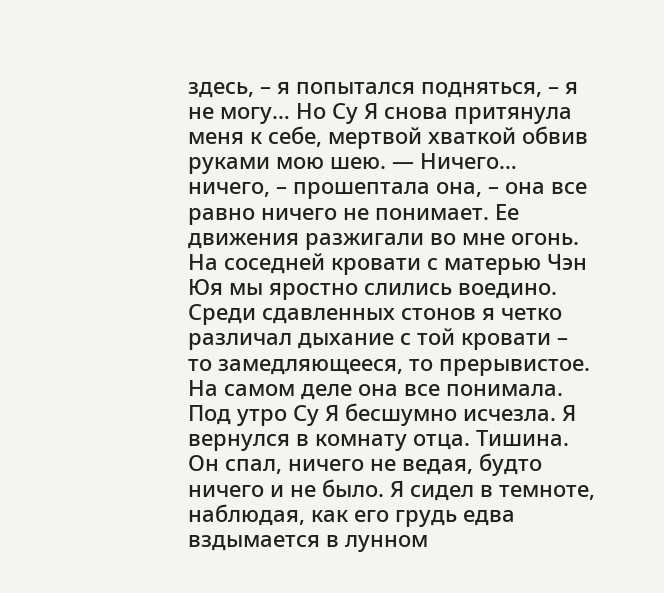здесь, – я попытался подняться, – я не могу… Но Су Я снова притянула меня к себе, мертвой хваткой обвив руками мою шею. — Ничего… ничего, – прошептала она, – она все равно ничего не понимает. Ее движения разжигали во мне огонь. На соседней кровати с матерью Чэн Юя мы яростно слились воедино. Среди сдавленных стонов я четко различал дыхание с той кровати – то замедляющееся, то прерывистое. На самом деле она все понимала. Под утро Су Я бесшумно исчезла. Я вернулся в комнату отца. Тишина. Он спал, ничего не ведая, будто ничего и не было. Я сидел в темноте, наблюдая, как его грудь едва вздымается в лунном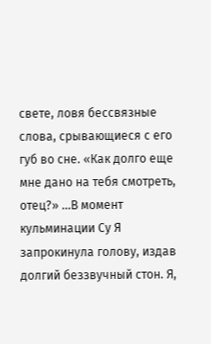свете, ловя бессвязные слова, срывающиеся с его губ во сне. «Как долго еще мне дано на тебя смотреть, отец?» …В момент кульминации Су Я запрокинула голову, издав долгий беззвучный стон. Я,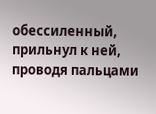обессиленный, прильнул к ней, проводя пальцами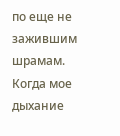по еще не зажившим шрамам. Когда мое дыхание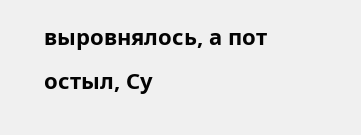выровнялось, а пот остыл, Су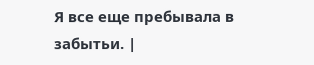Я все еще пребывала в забытьи. |